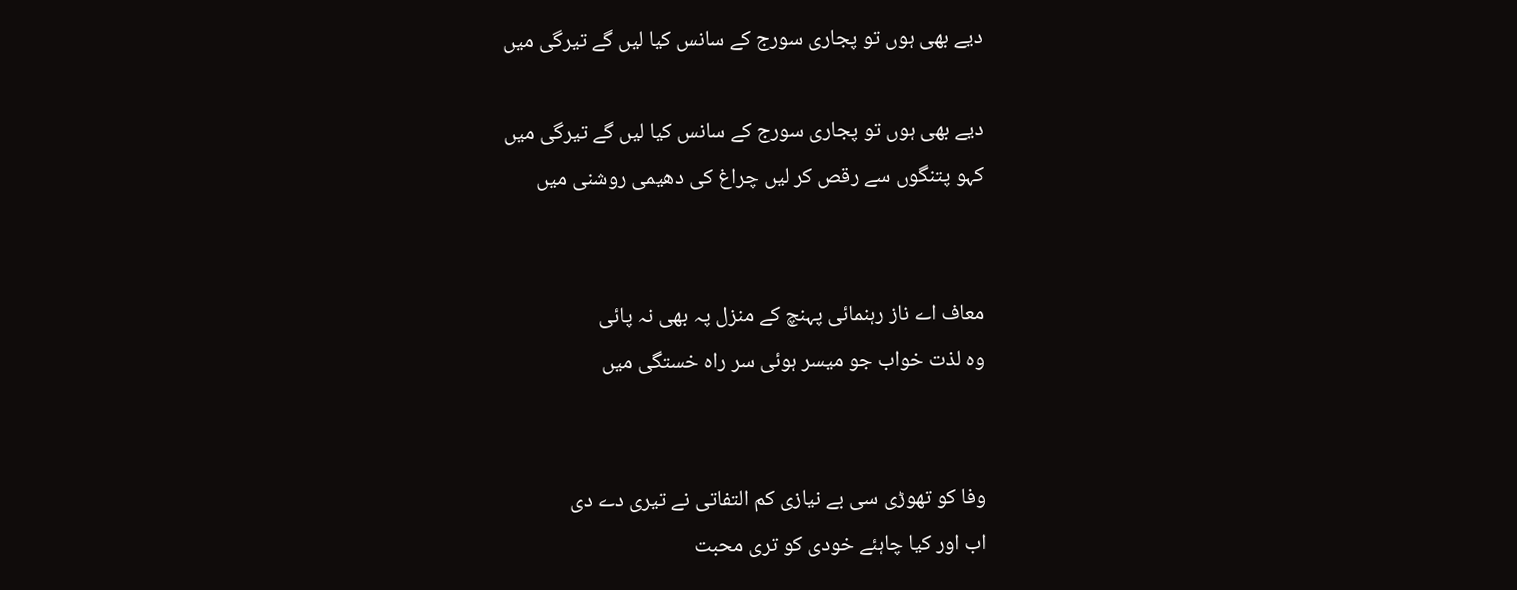دیے بھی ہوں تو پجاری سورج کے سانس کیا لیں گے تیرگی میں

دیے بھی ہوں تو پجاری سورج کے سانس کیا لیں گے تیرگی میں
کہو پتنگوں سے رقص کر لیں چراغ کی دھیمی روشنی میں


معاف اے ناز رہنمائی پہنچ کے منزل پہ بھی نہ پائی
وہ لذت خواب جو میسر ہوئی سر راہ خستگی میں


وفا کو تھوڑی سی بے نیازی کم التفاتی نے تیری دے دی
اب اور کیا چاہئے خودی کو تری محبت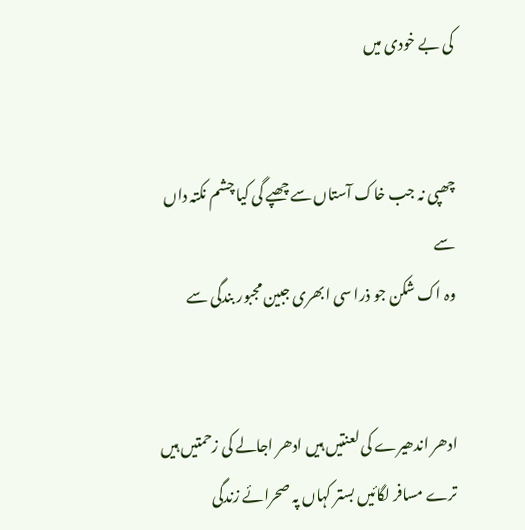کی بے خودی میں


چھپی نہ جب خاک آستاں سے چھپے گی کیا چشم نکتہ داں سے
وہ اک شکن جو ذرا سی ابھری جبین مجبور بندگی سے


ادھر اندھیرے کی لعنتیں ہیں ادھر اجالے کی زحمتیں ہیں
ترے مسافر لگائیں بستر کہاں پہ صحرائے زندگی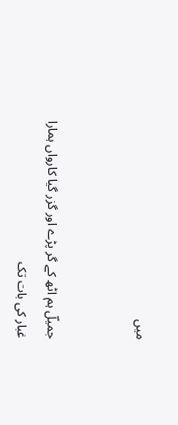میں


جمیلؔ ہم اٹھ کے گر پڑے اور گزر گیا کارواں ہمارا
غبار کی بات تک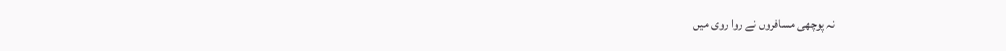نہ پوچھی مسافروں نے روا روی میں